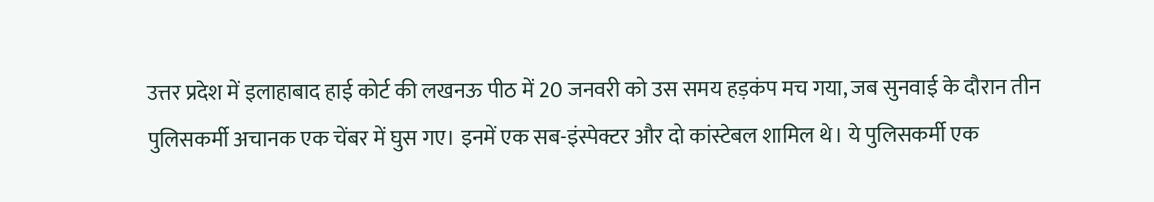उत्तर प्रदेश में इलाहाबाद हाई कोर्ट की लखनऊ पीठ में 20 जनवरी को उस समय हड़कंप मच गया, जब सुनवाई के दौरान तीन पुलिसकर्मी अचानक एक चेंबर में घुस गए। इनमें एक सब-इंस्पेक्टर और दो कांस्टेबल शामिल थे। ये पुलिसकर्मी एक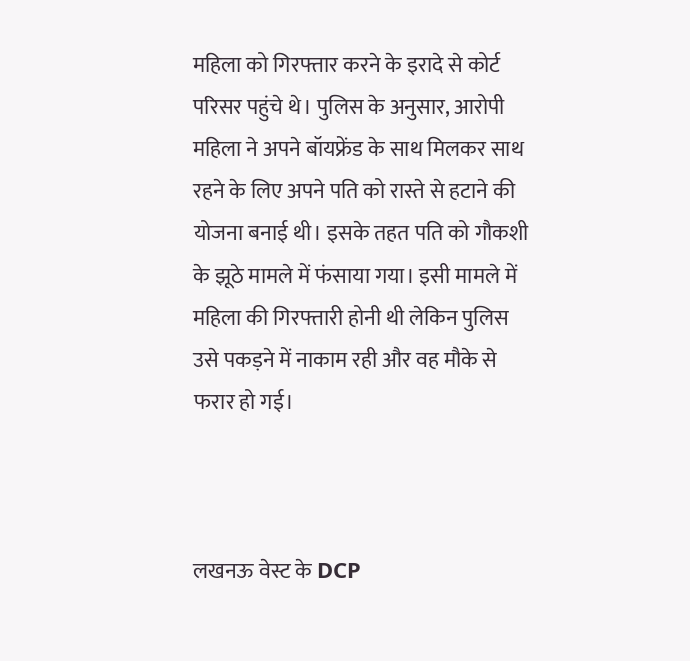महिला को गिरफ्तार करने के इरादे से कोर्ट परिसर पहुंचे थे। पुलिस के अनुसार, आरोपी महिला ने अपने बॉयफ्रेंड के साथ मिलकर साथ रहने के लिए अपने पति को रास्ते से हटाने की योजना बनाई थी। इसके तहत पति को गौकशी के झूठे मामले में फंसाया गया। इसी मामले में महिला की गिरफ्तारी होनी थी लेकिन पुलिस उसे पकड़ने में नाकाम रही और वह मौके से फरार हो गई।



लखनऊ वेस्ट के DCP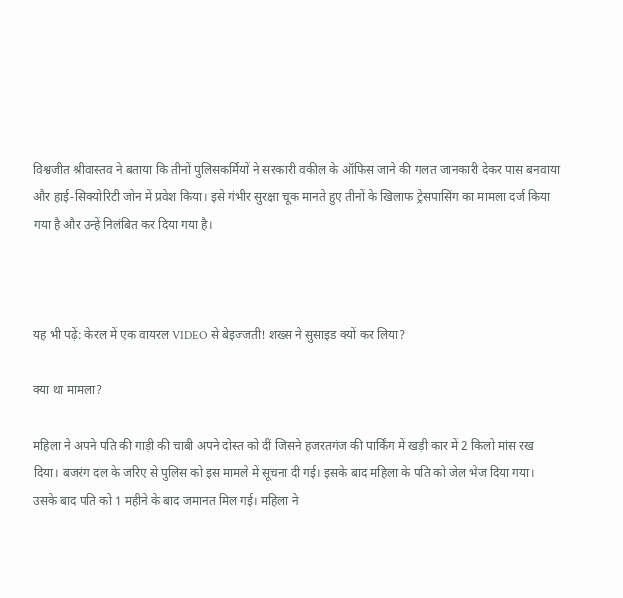विश्वजीत श्रीवास्तव ने बताया कि तीनों पुलिसकर्मियों ने सरकारी वकील के ऑफिस जाने की गलत जानकारी देकर पास बनवाया और हाई-सिक्योरिटी जोन में प्रवेश किया। इसे गंभीर सुरक्षा चूक मानते हुए तीनों के खिलाफ ट्रेसपासिंग का मामला दर्ज किया गया है और उन्हें निलंबित कर दिया गया है।



यह भी पढ़ें: केरल में एक वायरल VIDEO से बेइज्जती! शख्स ने सुसाइड क्यों कर लिया?

क्या था मामला?

महिला ने अपने पति की गाड़ी की चाबी अपने दोस्त को दीं जिसने हजरतगंज की पार्किंग में खड़ी कार में 2 किलो मांस रख दिया। बजरंग दल के जरिए से पुलिस को इस मामले में सूचना दी गई। इसके बाद महिला के पति को जेल भेज दिया गया। उसके बाद पति को 1 महीने के बाद जमानत मिल गई। महिला ने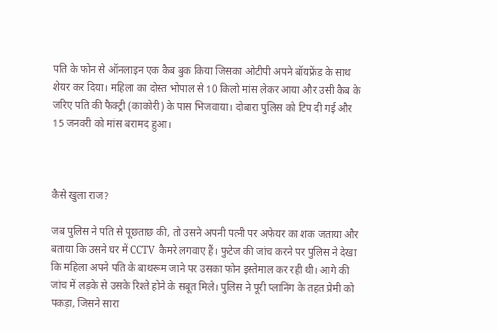पति के फोन से ऑनलाइन एक कैब बुक किया जिसका ओटीपी अपने बॉयफ्रेंड के साथ शेयर कर दिया। महिला का दोस्त भोपाल से 10 किलो मांस लेकर आया और उसी कैब के जरिए पति की फैक्ट्री (काकोरी) के पास भिजवाया। दोबारा पुलिस को टिप दी गई और 15 जनवरी को मांस बरामद हुआ।



कैसे खुला राज?

जब पुलिस ने पति से पूछताछ की, तो उसने अपनी पत्नी पर अफेयर का शक जताया और बताया कि उसने घर में CCTV कैमरे लगवाए हैं। फुटेज की जांच करने पर पुलिस ने देखा कि महिला अपने पति के बाथरूम जाने पर उसका फोन इस्तेमाल कर रही थी। आगे की जांच में लड़के से उसके रिश्ते होने के सबूत मिले। पुलिस ने पूरी प्लानिंग के तहत प्रेमी को पकड़ा, जिसने सारा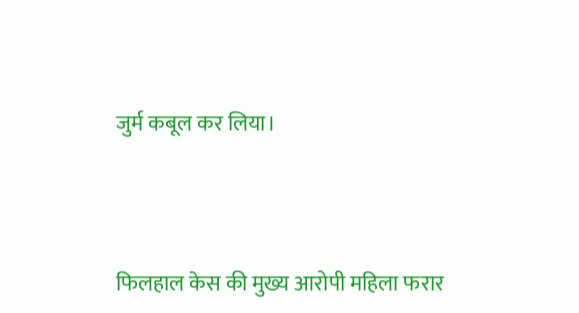जुर्म कबूल कर लिया।



फिलहाल केस की मुख्य आरोपी महिला फरार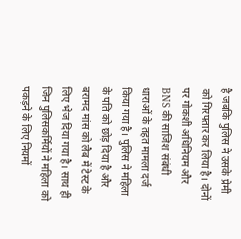है जबकि पुलिस ने उसके प्रेमी को गिरफ्तार कर लिया है। दोनों पर गोकशी अधिनियम और BNS की साजिश संबंधी धाराओं के तहत मामला दर्ज किया गया है। पुलिस ने महिला के पति को छोड़ दिया है और बरामद मांस को लैब में टेस्ट के लिए भेज दिया गया है। साथ ही जिन पुलिसकर्मियों ने महिला को पकड़ने के लिए नियमों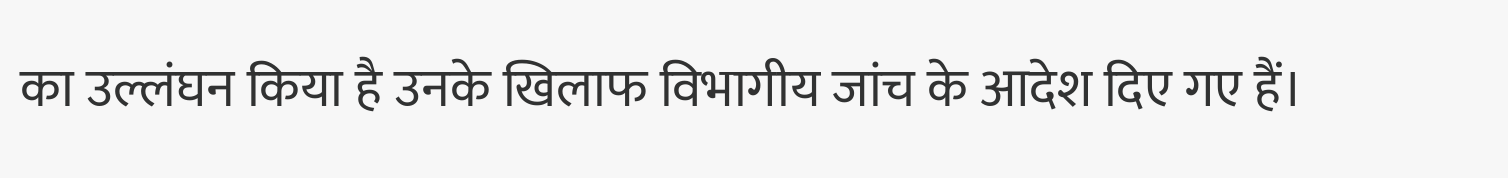का उल्लंघन किया है उनके खिलाफ विभागीय जांच के आदेश दिए गए हैं।